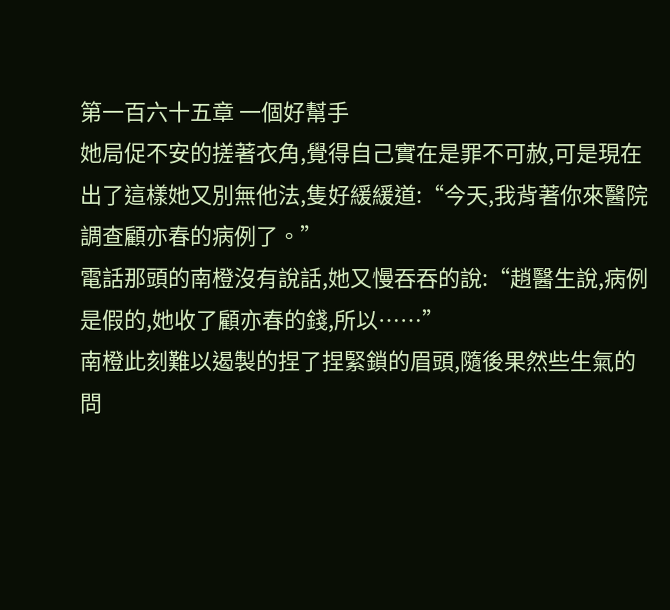第一百六十五章 一個好幫手
她局促不安的搓著衣角,覺得自己實在是罪不可赦,可是現在出了這樣她又別無他法,隻好緩緩道:“今天,我背著你來醫院調查顧亦春的病例了。”
電話那頭的南橙沒有說話,她又慢吞吞的說:“趙醫生說,病例是假的,她收了顧亦春的錢,所以……”
南橙此刻難以遏製的捏了捏緊鎖的眉頭,隨後果然些生氣的問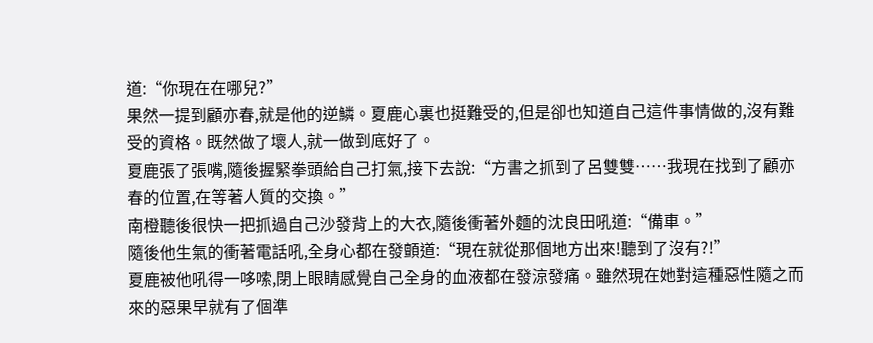道:“你現在在哪兒?”
果然一提到顧亦春,就是他的逆鱗。夏鹿心裏也挺難受的,但是卻也知道自己這件事情做的,沒有難受的資格。既然做了壞人,就一做到底好了。
夏鹿張了張嘴,隨後握緊拳頭給自己打氣,接下去說:“方書之抓到了呂雙雙……我現在找到了顧亦春的位置,在等著人質的交換。”
南橙聽後很快一把抓過自己沙發背上的大衣,隨後衝著外麵的沈良田吼道:“備車。”
隨後他生氣的衝著電話吼,全身心都在發顫道:“現在就從那個地方出來!聽到了沒有?!”
夏鹿被他吼得一哆嗦,閉上眼睛感覺自己全身的血液都在發涼發痛。雖然現在她對這種惡性隨之而來的惡果早就有了個準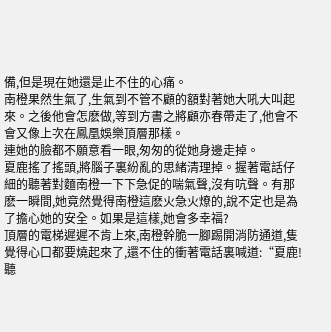備,但是現在她還是止不住的心痛。
南橙果然生氣了,生氣到不管不顧的額對著她大吼大叫起來。之後他會怎麽做,等到方書之將顧亦春帶走了,他會不會又像上次在鳳凰娛樂頂層那樣。
連她的臉都不願意看一眼,匆匆的從她身邊走掉。
夏鹿搖了搖頭,將腦子裏紛亂的思緒清理掉。握著電話仔細的聽著對麵南橙一下下急促的喘氣聲,沒有吭聲。有那麽一瞬間,她竟然覺得南橙這麽火急火燎的,說不定也是為了擔心她的安全。如果是這樣,她會多幸福?
頂層的電梯遲遲不肯上來,南橙幹脆一腳踢開消防通道,隻覺得心口都要燒起來了,還不住的衝著電話裏喊道:“夏鹿!聽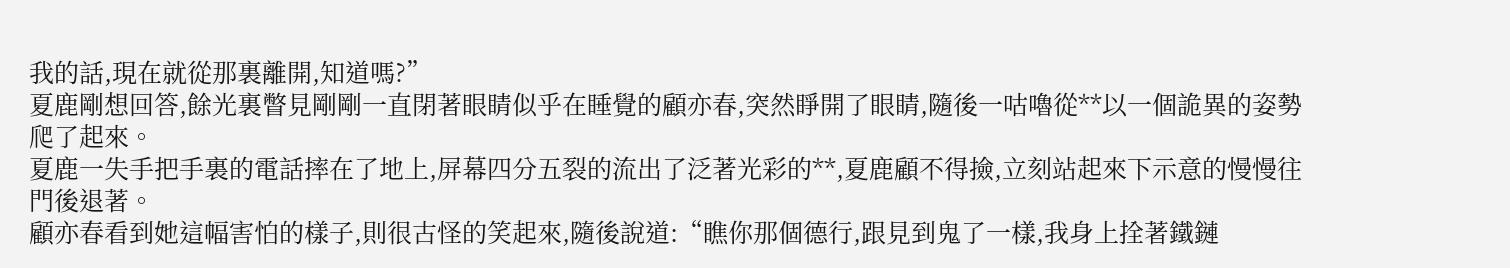我的話,現在就從那裏離開,知道嗎?”
夏鹿剛想回答,餘光裏瞥見剛剛一直閉著眼睛似乎在睡覺的顧亦春,突然睜開了眼睛,隨後一咕嚕從**以一個詭異的姿勢爬了起來。
夏鹿一失手把手裏的電話摔在了地上,屏幕四分五裂的流出了泛著光彩的**,夏鹿顧不得撿,立刻站起來下示意的慢慢往門後退著。
顧亦春看到她這幅害怕的樣子,則很古怪的笑起來,隨後說道:“瞧你那個德行,跟見到鬼了一樣,我身上拴著鐵鏈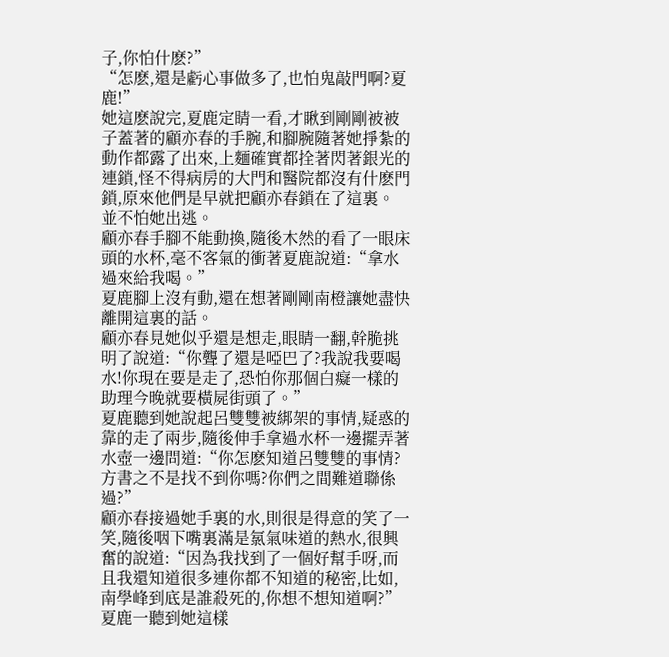子,你怕什麽?”
“怎麽,還是虧心事做多了,也怕鬼敲門啊?夏鹿!”
她這麽說完,夏鹿定睛一看,才瞅到剛剛被被子蓋著的顧亦春的手腕,和腳腕隨著她掙紮的動作都露了出來,上麵確實都拴著閃著銀光的連鎖,怪不得病房的大門和醫院都沒有什麽門鎖,原來他們是早就把顧亦春鎖在了這裏。
並不怕她出逃。
顧亦春手腳不能動換,隨後木然的看了一眼床頭的水杯,毫不客氣的衝著夏鹿說道:“拿水過來給我喝。”
夏鹿腳上沒有動,還在想著剛剛南橙讓她盡快離開這裏的話。
顧亦春見她似乎還是想走,眼睛一翻,幹脆挑明了說道:“你聾了還是啞巴了?我說我要喝水!你現在要是走了,恐怕你那個白癡一樣的助理今晚就要橫屍街頭了。”
夏鹿聽到她說起呂雙雙被綁架的事情,疑惑的靠的走了兩步,隨後伸手拿過水杯一邊擺弄著水壺一邊問道:“你怎麽知道呂雙雙的事情?方書之不是找不到你嗎?你們之間難道聯係過?”
顧亦春接過她手裏的水,則很是得意的笑了一笑,隨後咽下嘴裏滿是氯氣味道的熱水,很興奮的說道:“因為我找到了一個好幫手呀,而且我還知道很多連你都不知道的秘密,比如,南學峰到底是誰殺死的,你想不想知道啊?”
夏鹿一聽到她這樣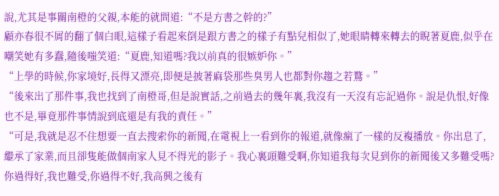說,尤其是事關南橙的父親,本能的就問道:“不是方書之幹的?”
顧亦春很不屑的翻了個白眼,這樣子看起來倒是跟方書之的樣子有點兒相似了,她眼睛轉來轉去的睨著夏鹿,似乎在嘲笑她有多蠢,隨後嗤笑道:“夏鹿,知道嗎?我以前真的很嫉妒你。”
“上學的時候,你家境好,長得又漂亮,即便是披著麻袋那些臭男人也都對你趨之若鶩。”
“後來出了那件事,我也找到了南橙哥,但是說實話,之前過去的幾年裏,我沒有一天沒有忘記過你。說是仇恨,好像也不是,畢竟那件事情說到底還是有我的責任。”
“可是,我就是忍不住想要一直去搜索你的新聞,在電視上一看到你的報道,就像瘋了一樣的反複播放。你出息了,繼承了家業,而且卻隻能做個南家人見不得光的影子。我心裏頭難受啊,你知道我每次見到你的新聞後又多難受嗎?你過得好,我也難受,你過得不好,我高興之後有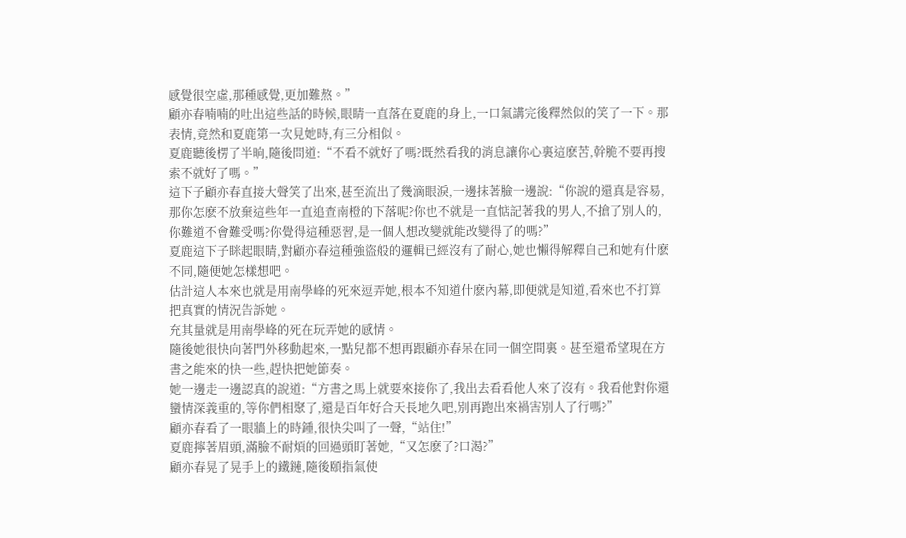感覺很空虛,那種感覺,更加難熬。”
顧亦春喃喃的吐出這些話的時候,眼睛一直落在夏鹿的身上,一口氣講完後釋然似的笑了一下。那表情,竟然和夏鹿第一次見她時,有三分相似。
夏鹿聽後楞了半晌,隨後問道:“不看不就好了嗎?既然看我的消息讓你心裏這麽苦,幹脆不要再搜索不就好了嗎。”
這下子顧亦春直接大聲笑了出來,甚至流出了幾滴眼淚,一邊抹著臉一邊說:“你說的還真是容易,那你怎麽不放棄這些年一直追查南橙的下落呢?你也不就是一直惦記著我的男人,不搶了別人的,你難道不會難受嗎?你覺得這種惡習,是一個人想改變就能改變得了的嗎?”
夏鹿這下子眯起眼睛,對顧亦春這種強盜般的邏輯已經沒有了耐心,她也懶得解釋自己和她有什麽不同,隨便她怎樣想吧。
估計這人本來也就是用南學峰的死來逗弄她,根本不知道什麽內幕,即便就是知道,看來也不打算把真實的情況告訴她。
充其量就是用南學峰的死在玩弄她的感情。
隨後她很快向著門外移動起來,一點兒都不想再跟顧亦春呆在同一個空間裏。甚至還希望現在方書之能來的快一些,趕快把她節奏。
她一邊走一邊認真的說道:“方書之馬上就要來接你了,我出去看看他人來了沒有。我看他對你還蠻情深義重的,等你們相聚了,還是百年好合天長地久吧,別再跑出來禍害別人了行嗎?”
顧亦春看了一眼牆上的時鍾,很快尖叫了一聲,“站住!”
夏鹿擰著眉頭,滿臉不耐煩的回過頭盯著她,“又怎麽了?口渴?”
顧亦春晃了晃手上的鐵鏈,隨後頤指氣使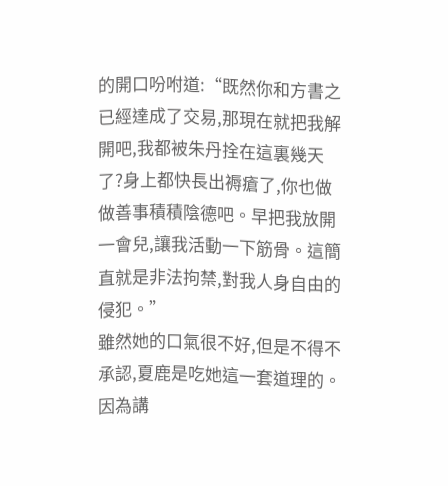的開口吩咐道:“既然你和方書之已經達成了交易,那現在就把我解開吧,我都被朱丹拴在這裏幾天了?身上都快長出褥瘡了,你也做做善事積積陰德吧。早把我放開一會兒,讓我活動一下筋骨。這簡直就是非法拘禁,對我人身自由的侵犯。”
雖然她的口氣很不好,但是不得不承認,夏鹿是吃她這一套道理的。
因為講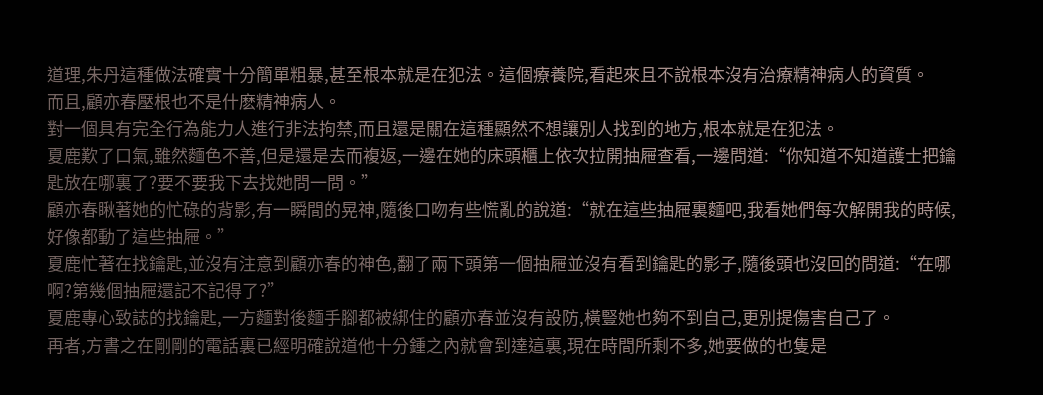道理,朱丹這種做法確實十分簡單粗暴,甚至根本就是在犯法。這個療養院,看起來且不說根本沒有治療精神病人的資質。
而且,顧亦春壓根也不是什麽精神病人。
對一個具有完全行為能力人進行非法拘禁,而且還是關在這種顯然不想讓別人找到的地方,根本就是在犯法。
夏鹿歎了口氣,雖然麵色不善,但是還是去而複返,一邊在她的床頭櫃上依次拉開抽屜查看,一邊問道:“你知道不知道護士把鑰匙放在哪裏了?要不要我下去找她問一問。”
顧亦春瞅著她的忙碌的背影,有一瞬間的晃神,隨後口吻有些慌亂的說道:“就在這些抽屜裏麵吧,我看她們每次解開我的時候,好像都動了這些抽屜。”
夏鹿忙著在找鑰匙,並沒有注意到顧亦春的神色,翻了兩下頭第一個抽屜並沒有看到鑰匙的影子,隨後頭也沒回的問道:“在哪啊?第幾個抽屜還記不記得了?”
夏鹿專心致誌的找鑰匙,一方麵對後麵手腳都被綁住的顧亦春並沒有設防,橫豎她也夠不到自己,更別提傷害自己了。
再者,方書之在剛剛的電話裏已經明確說道他十分鍾之內就會到達這裏,現在時間所剩不多,她要做的也隻是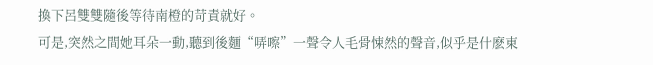換下呂雙雙隨後等待南橙的苛責就好。
可是,突然之間她耳朵一動,聽到後麵“哢嚓”一聲令人毛骨悚然的聲音,似乎是什麽東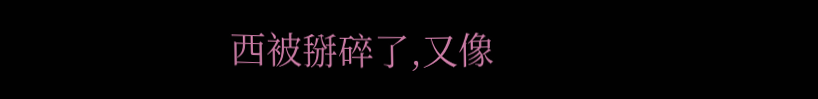西被掰碎了,又像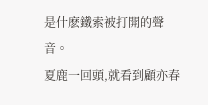是什麽鐵索被打開的聲音。
夏鹿一回頭,就看到顧亦春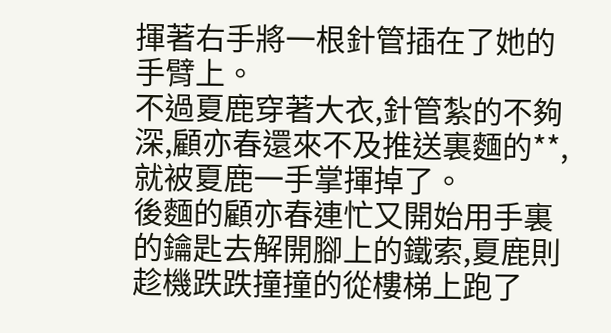揮著右手將一根針管插在了她的手臂上。
不過夏鹿穿著大衣,針管紮的不夠深,顧亦春還來不及推送裏麵的**,就被夏鹿一手掌揮掉了。
後麵的顧亦春連忙又開始用手裏的鑰匙去解開腳上的鐵索,夏鹿則趁機跌跌撞撞的從樓梯上跑了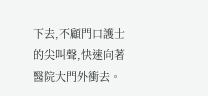下去,不顧門口護士的尖叫聲,快速向著醫院大門外衝去。